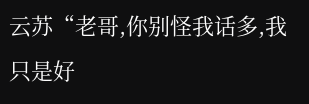云苏“老哥,你别怪我话多,我只是好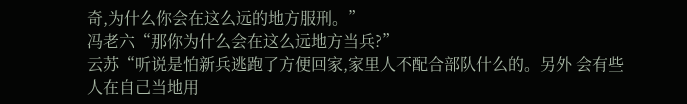奇,为什么你会在这么远的地方服刑。”
冯老六“那你为什么会在这么远地方当兵?”
云苏“听说是怕新兵逃跑了方便回家,家里人不配合部队什么的。另外 会有些人在自己当地用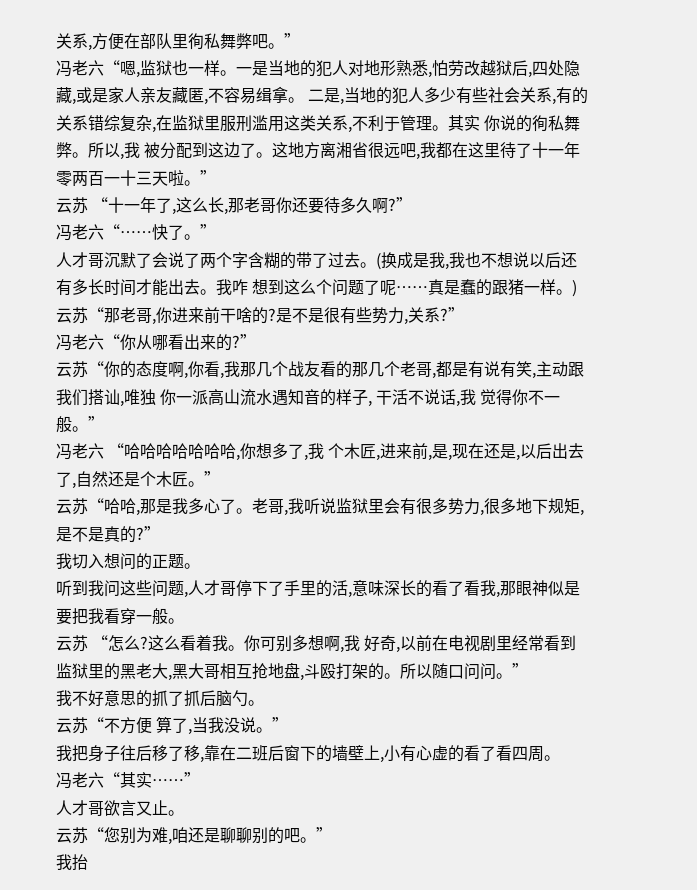关系,方便在部队里徇私舞弊吧。”
冯老六“嗯,监狱也一样。一是当地的犯人对地形熟悉,怕劳改越狱后,四处隐藏,或是家人亲友藏匿,不容易缉拿。 二是,当地的犯人多少有些社会关系,有的关系错综复杂,在监狱里服刑滥用这类关系,不利于管理。其实 你说的徇私舞弊。所以,我 被分配到这边了。这地方离湘省很远吧,我都在这里待了十一年零两百一十三天啦。”
云苏 “十一年了,这么长,那老哥你还要待多久啊?”
冯老六“……快了。”
人才哥沉默了会说了两个字含糊的带了过去。(换成是我,我也不想说以后还有多长时间才能出去。我咋 想到这么个问题了呢……真是蠢的跟猪一样。)
云苏“那老哥,你进来前干啥的?是不是很有些势力,关系?”
冯老六“你从哪看出来的?”
云苏“你的态度啊,你看,我那几个战友看的那几个老哥,都是有说有笑,主动跟我们搭讪,唯独 你一派高山流水遇知音的样子, 干活不说话,我 觉得你不一般。”
冯老六 “哈哈哈哈哈哈哈,你想多了,我 个木匠,进来前,是,现在还是,以后出去了,自然还是个木匠。”
云苏“哈哈,那是我多心了。老哥,我听说监狱里会有很多势力,很多地下规矩,是不是真的?”
我切入想问的正题。
听到我问这些问题,人才哥停下了手里的活,意味深长的看了看我,那眼神似是要把我看穿一般。
云苏 “怎么?这么看着我。你可别多想啊,我 好奇,以前在电视剧里经常看到监狱里的黑老大,黑大哥相互抢地盘,斗殴打架的。所以随口问问。”
我不好意思的抓了抓后脑勺。
云苏“不方便 算了,当我没说。”
我把身子往后移了移,靠在二班后窗下的墙壁上,小有心虚的看了看四周。
冯老六“其实……”
人才哥欲言又止。
云苏“您别为难,咱还是聊聊别的吧。”
我抬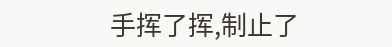手挥了挥,制止了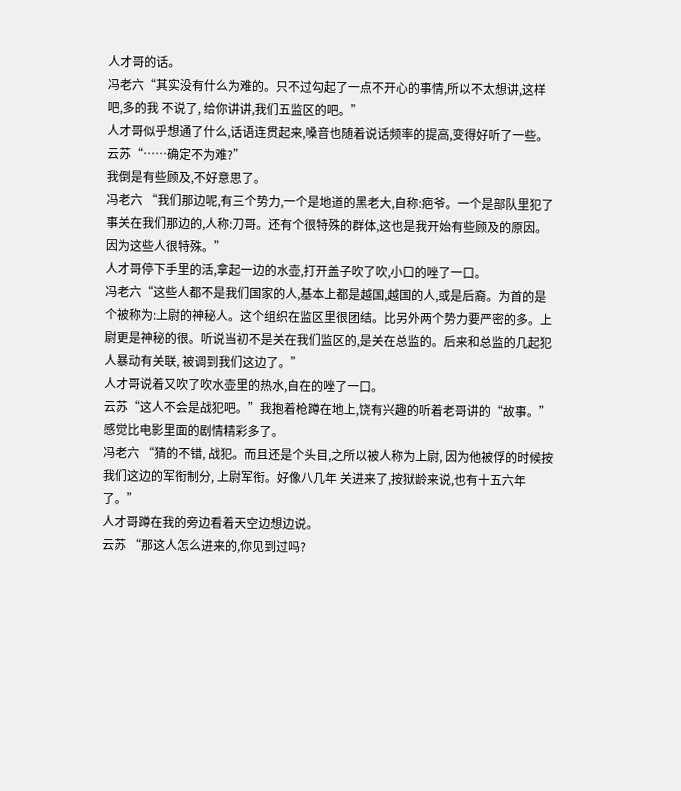人才哥的话。
冯老六“其实没有什么为难的。只不过勾起了一点不开心的事情,所以不太想讲,这样吧,多的我 不说了, 给你讲讲,我们五监区的吧。”
人才哥似乎想通了什么,话语连贯起来,嗓音也随着说话频率的提高,变得好听了一些。
云苏“……确定不为难?”
我倒是有些顾及,不好意思了。
冯老六 “我们那边呢,有三个势力,一个是地道的黑老大,自称:疤爷。一个是部队里犯了事关在我们那边的,人称:刀哥。还有个很特殊的群体,这也是我开始有些顾及的原因。因为这些人很特殊。”
人才哥停下手里的活,拿起一边的水壶,打开盖子吹了吹,小口的唑了一口。
冯老六“这些人都不是我们国家的人,基本上都是越国,越国的人,或是后裔。为首的是个被称为:上尉的神秘人。这个组织在监区里很团结。比另外两个势力要严密的多。上尉更是神秘的很。听说当初不是关在我们监区的,是关在总监的。后来和总监的几起犯人暴动有关联, 被调到我们这边了。”
人才哥说着又吹了吹水壶里的热水,自在的唑了一口。
云苏“这人不会是战犯吧。”我抱着枪蹲在地上,饶有兴趣的听着老哥讲的“故事。”
感觉比电影里面的剧情精彩多了。
冯老六 “猜的不错, 战犯。而且还是个头目,之所以被人称为上尉, 因为他被俘的时候按我们这边的军衔制分, 上尉军衔。好像八几年 关进来了,按狱龄来说,也有十五六年了。”
人才哥蹲在我的旁边看着天空边想边说。
云苏 “那这人怎么进来的,你见到过吗?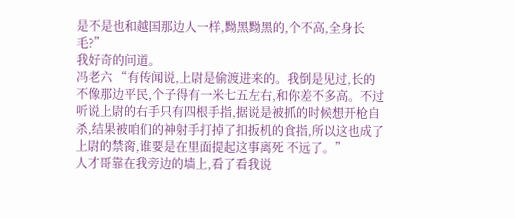是不是也和越国那边人一样,黝黑黝黑的,个不高,全身长毛?”
我好奇的问道。
冯老六 “有传闻说,上尉是偷渡进来的。我倒是见过,长的不像那边平民,个子得有一米七五左右,和你差不多高。不过听说上尉的右手只有四根手指,据说是被抓的时候想开枪自杀,结果被咱们的神射手打掉了扣扳机的食指,所以这也成了上尉的禁脔,谁要是在里面提起这事离死 不远了。”
人才哥靠在我旁边的墙上,看了看我说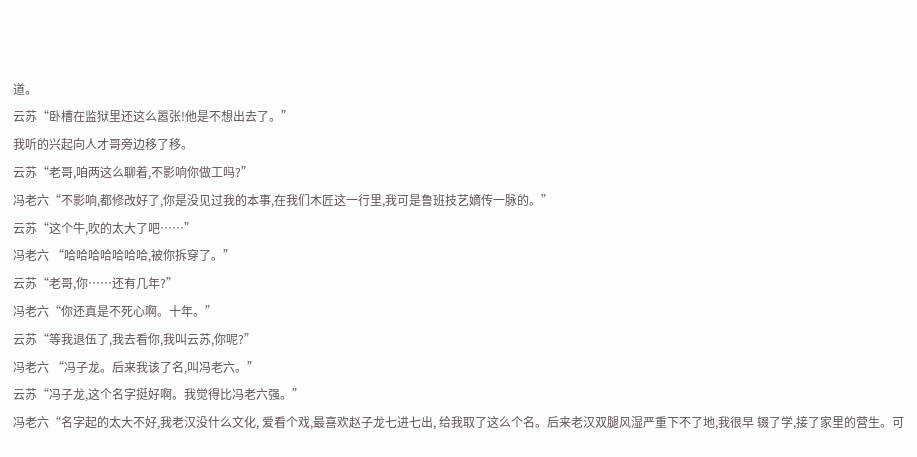道。
云苏“卧槽在监狱里还这么嚣张!他是不想出去了。”
我听的兴起向人才哥旁边移了移。
云苏“老哥,咱两这么聊着,不影响你做工吗?”
冯老六“不影响,都修改好了,你是没见过我的本事,在我们木匠这一行里,我可是鲁班技艺嫡传一脉的。”
云苏“这个牛,吹的太大了吧……”
冯老六 “哈哈哈哈哈哈哈,被你拆穿了。”
云苏“老哥,你……还有几年?”
冯老六“你还真是不死心啊。十年。”
云苏“等我退伍了,我去看你,我叫云苏,你呢?”
冯老六 “冯子龙。后来我该了名,叫冯老六。”
云苏“冯子龙,这个名字挺好啊。我觉得比冯老六强。”
冯老六“名字起的太大不好,我老汉没什么文化, 爱看个戏,最喜欢赵子龙七进七出, 给我取了这么个名。后来老汉双腿风湿严重下不了地,我很早 辍了学,接了家里的营生。可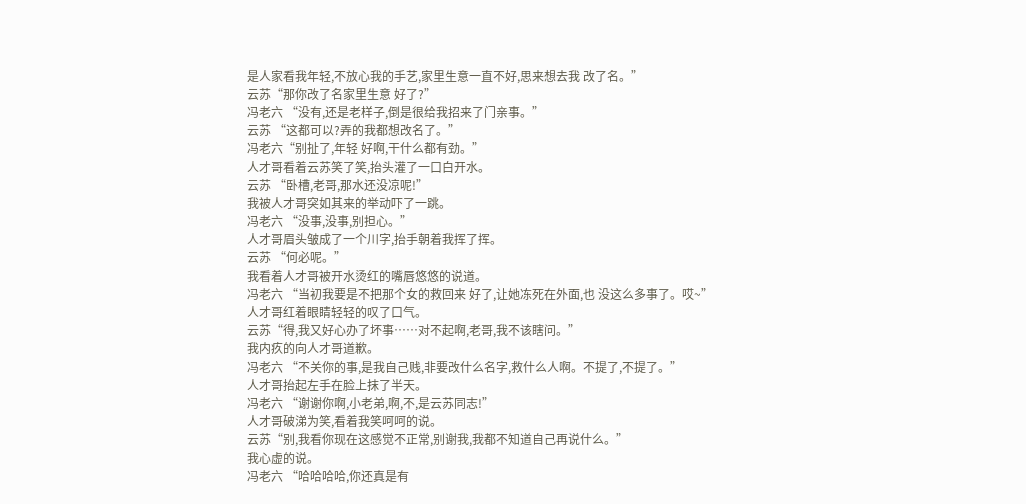是人家看我年轻,不放心我的手艺,家里生意一直不好,思来想去我 改了名。”
云苏“那你改了名家里生意 好了?”
冯老六 “没有,还是老样子,倒是很给我招来了门亲事。”
云苏 “这都可以?弄的我都想改名了。”
冯老六“别扯了,年轻 好啊,干什么都有劲。”
人才哥看着云苏笑了笑,抬头灌了一口白开水。
云苏 “卧槽,老哥,那水还没凉呢!”
我被人才哥突如其来的举动吓了一跳。
冯老六 “没事,没事,别担心。”
人才哥眉头皱成了一个川字,抬手朝着我挥了挥。
云苏 “何必呢。”
我看着人才哥被开水烫红的嘴唇悠悠的说道。
冯老六 “当初我要是不把那个女的救回来 好了,让她冻死在外面,也 没这么多事了。哎~”
人才哥红着眼睛轻轻的叹了口气。
云苏“得,我又好心办了坏事……对不起啊,老哥,我不该瞎问。”
我内疚的向人才哥道歉。
冯老六 “不关你的事,是我自己贱,非要改什么名字,救什么人啊。不提了,不提了。”
人才哥抬起左手在脸上抹了半天。
冯老六 “谢谢你啊,小老弟,啊,不,是云苏同志!”
人才哥破涕为笑,看着我笑呵呵的说。
云苏“别,我看你现在这感觉不正常,别谢我,我都不知道自己再说什么。”
我心虚的说。
冯老六 “哈哈哈哈,你还真是有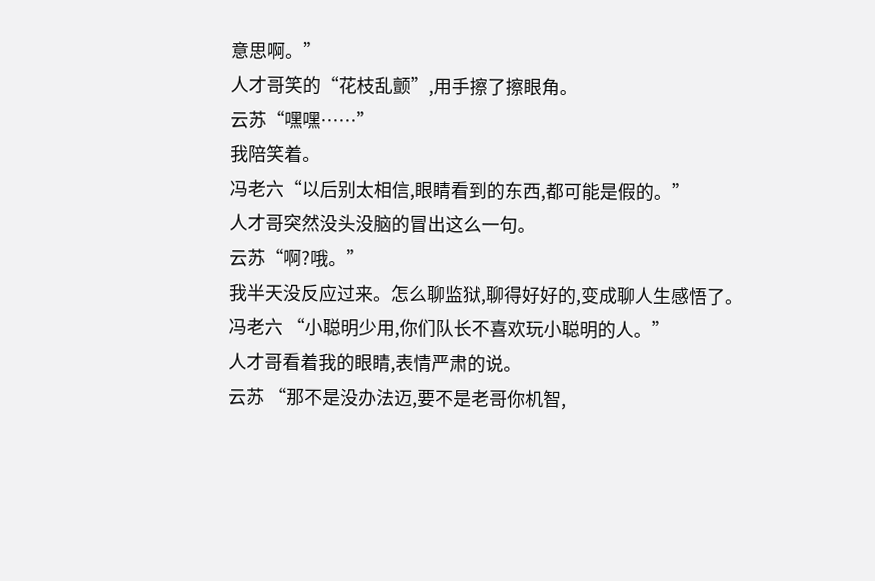意思啊。”
人才哥笑的“花枝乱颤”,用手擦了擦眼角。
云苏“嘿嘿……”
我陪笑着。
冯老六“以后别太相信,眼睛看到的东西,都可能是假的。”
人才哥突然没头没脑的冒出这么一句。
云苏“啊?哦。”
我半天没反应过来。怎么聊监狱,聊得好好的,变成聊人生感悟了。
冯老六 “小聪明少用,你们队长不喜欢玩小聪明的人。”
人才哥看着我的眼睛,表情严肃的说。
云苏 “那不是没办法迈,要不是老哥你机智,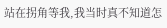站在拐角等我,我当时真不知道怎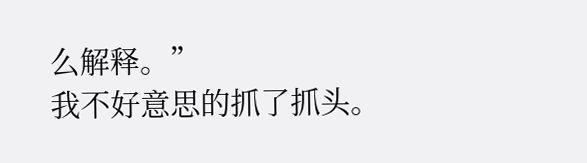么解释。”
我不好意思的抓了抓头。